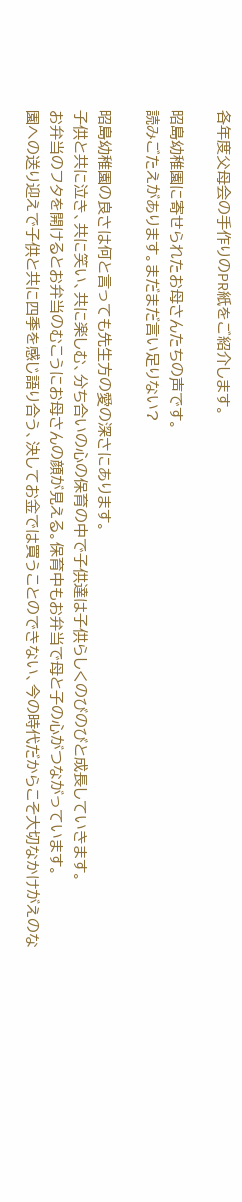各年度父母会の手作りのPR紙をご紹介します。

昭島幼稚園に寄せられたお母さんたちの声です。
読みごたえがあります。まだまだ言い足りない?

昭島幼稚園の良さは何と言っても先生方の愛の深さにあります。
子供と共に泣き、共に笑い、共に楽しむ、分ち合いの心の保育の中で子供達は子供らしくのびのびと成長していきます。
お弁当のフタを開けるとお弁当のむこうにお母さんの顔が見える。保育中もお弁当で母と子の心がつながっています。
園への送り迎えで子供と共に四季を感じ語り合う、決してお金では買うことのできない、今の時代だからこそ大切なかけがえのな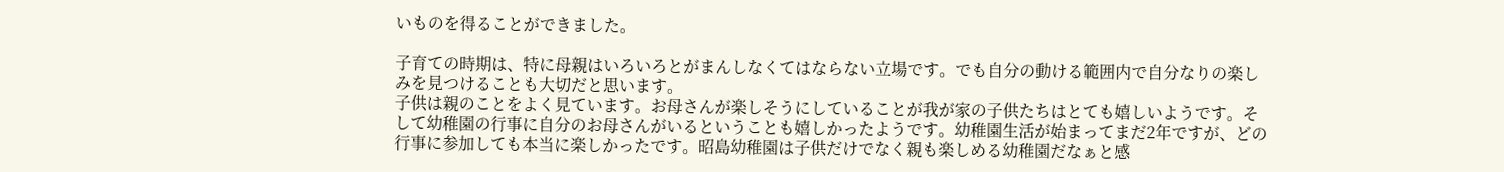いものを得ることができました。

子育ての時期は、特に母親はいろいろとがまんしなくてはならない立場です。でも自分の動ける範囲内で自分なりの楽しみを見つけることも大切だと思います。
子供は親のことをよく見ています。お母さんが楽しそうにしていることが我が家の子供たちはとても嬉しいようです。そして幼稚園の行事に自分のお母さんがいるということも嬉しかったようです。幼稚園生活が始まってまだ2年ですが、どの行事に参加しても本当に楽しかったです。昭島幼稚園は子供だけでなく親も楽しめる幼稚園だなぁと感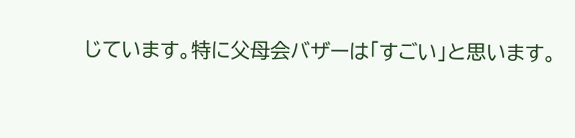じています。特に父母会バザーは「すごい」と思います。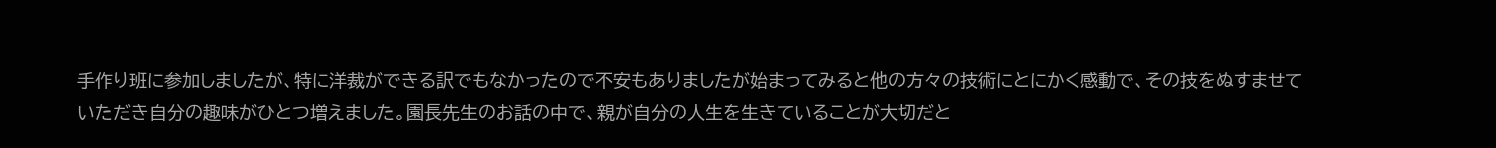手作り班に参加しましたが、特に洋裁ができる訳でもなかったので不安もありましたが始まってみると他の方々の技術にとにかく感動で、その技をぬすませていただき自分の趣味がひとつ増えました。園長先生のお話の中で、親が自分の人生を生きていることが大切だと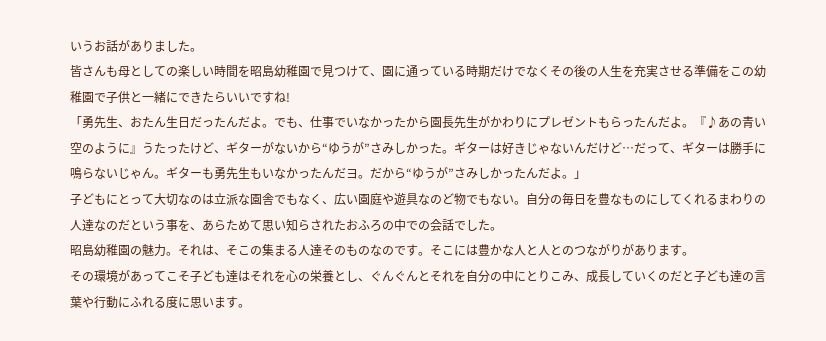いうお話がありました。
皆さんも母としての楽しい時間を昭島幼稚園で見つけて、園に通っている時期だけでなくその後の人生を充実させる準備をこの幼稚園で子供と一緒にできたらいいですね!
「勇先生、おたん生日だったんだよ。でも、仕事でいなかったから園長先生がかわりにプレゼントもらったんだよ。『♪あの青い空のように』うたったけど、ギターがないから“ゆうが”さみしかった。ギターは好きじゃないんだけど…だって、ギターは勝手に鳴らないじゃん。ギターも勇先生もいなかったんだヨ。だから“ゆうが”さみしかったんだよ。」
子どもにとって大切なのは立派な園舎でもなく、広い園庭や遊具なのど物でもない。自分の毎日を豊なものにしてくれるまわりの人達なのだという事を、あらためて思い知らされたおふろの中での会話でした。
昭島幼稚園の魅力。それは、そこの集まる人達そのものなのです。そこには豊かな人と人とのつながりがあります。
その環境があってこそ子ども達はそれを心の栄養とし、ぐんぐんとそれを自分の中にとりこみ、成長していくのだと子ども達の言葉や行動にふれる度に思います。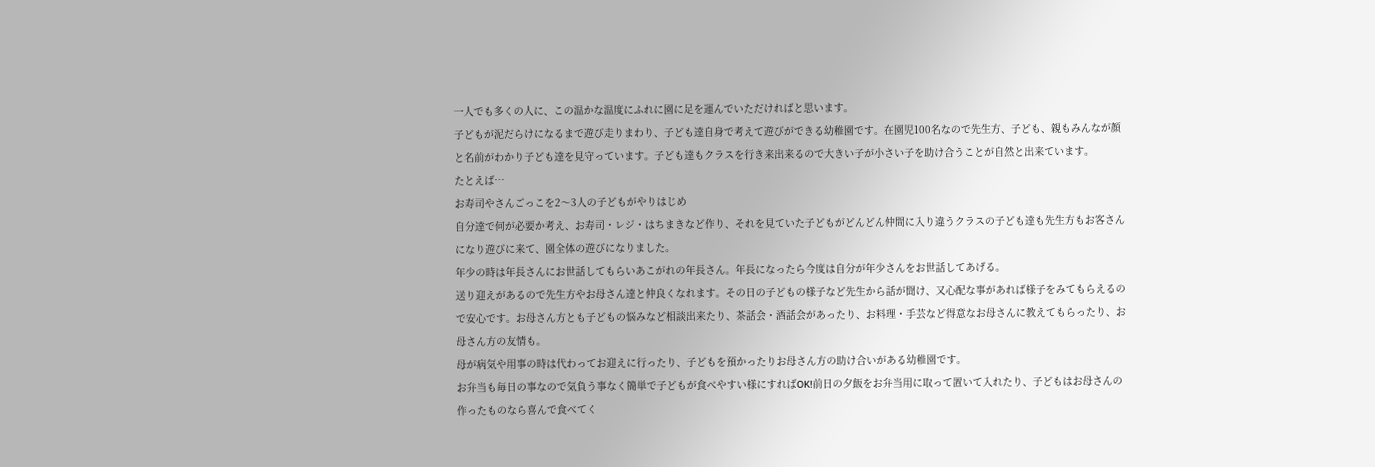一人でも多くの人に、この温かな温度にふれに園に足を運んでいただければと思います。
子どもが泥だらけになるまで遊び走りまわり、子ども達自身で考えて遊びができる幼稚園です。在園児100名なので先生方、子ども、親もみんなが顔と名前がわかり子ども達を見守っています。子ども達もクラスを行き来出来るので大きい子が小さい子を助け合うことが自然と出来ています。
たとえば…
お寿司やさんごっこを2〜3人の子どもがやりはじめ
自分達で何が必要か考え、お寿司・レジ・はちまきなど作り、それを見ていた子どもがどんどん仲間に入り違うクラスの子ども達も先生方もお客さんになり遊びに来て、園全体の遊びになりました。
年少の時は年長さんにお世話してもらいあこがれの年長さん。年長になったら今度は自分が年少さんをお世話してあげる。
送り迎えがあるので先生方やお母さん達と仲良くなれます。その日の子どもの様子など先生から話が聞け、又心配な事があれば様子をみてもらえるので安心です。お母さん方とも子どもの悩みなど相談出来たり、茶話会・酒話会があったり、お料理・手芸など得意なお母さんに教えてもらったり、お母さん方の友情も。
母が病気や用事の時は代わってお迎えに行ったり、子どもを預かったりお母さん方の助け合いがある幼稚園です。
お弁当も毎日の事なので気負う事なく簡単で子どもが食べやすい様にすればOK!前日の夕飯をお弁当用に取って置いて入れたり、子どもはお母さんの作ったものなら喜んで食べてく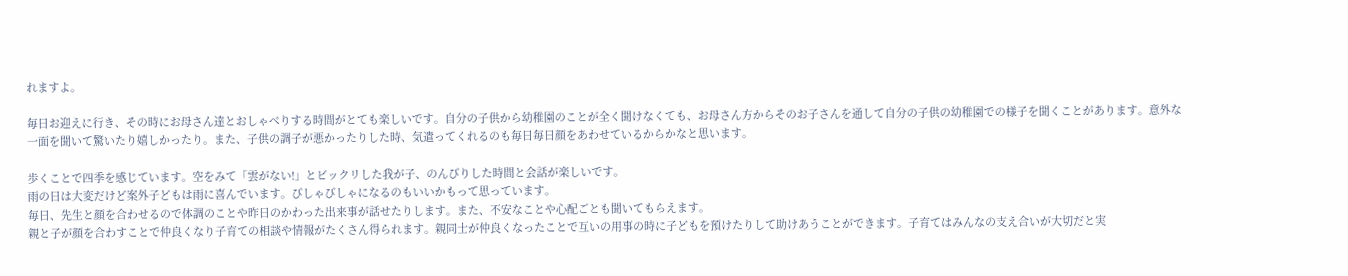れますよ。

毎日お迎えに行き、その時にお母さん達とおしゃべりする時間がとても楽しいです。自分の子供から幼稚園のことが全く聞けなくても、お母さん方からそのお子さんを通して自分の子供の幼稚園での様子を聞くことがあります。意外な一面を聞いて驚いたり嬉しかったり。また、子供の調子が悪かったりした時、気遣ってくれるのも毎日毎日顔をあわせているからかなと思います。

歩くことで四季を感じています。空をみて「雲がない!」とビックリした我が子、のんびりした時間と会話が楽しいです。
雨の日は大変だけど案外子どもは雨に喜んでいます。びしゃびしゃになるのもいいかもって思っています。
毎日、先生と顔を合わせるので体調のことや昨日のかわった出来事が話せたりします。また、不安なことや心配ごとも聞いてもらえます。
親と子が顔を合わすことで仲良くなり子育ての相談や情報がたくさん得られます。親同士が仲良くなったことで互いの用事の時に子どもを預けたりして助けあうことができます。子育てはみんなの支え合いが大切だと実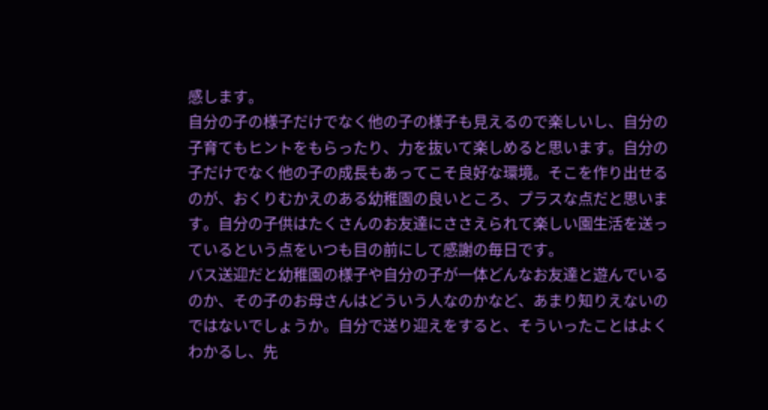感します。
自分の子の様子だけでなく他の子の様子も見えるので楽しいし、自分の子育てもヒントをもらったり、力を抜いて楽しめると思います。自分の子だけでなく他の子の成長もあってこそ良好な環境。そこを作り出せるのが、おくりむかえのある幼稚園の良いところ、プラスな点だと思います。自分の子供はたくさんのお友達にささえられて楽しい園生活を送っているという点をいつも目の前にして感謝の毎日です。
バス送迎だと幼稚園の様子や自分の子が一体どんなお友達と遊んでいるのか、その子のお母さんはどういう人なのかなど、あまり知りえないのではないでしょうか。自分で送り迎えをすると、そういったことはよくわかるし、先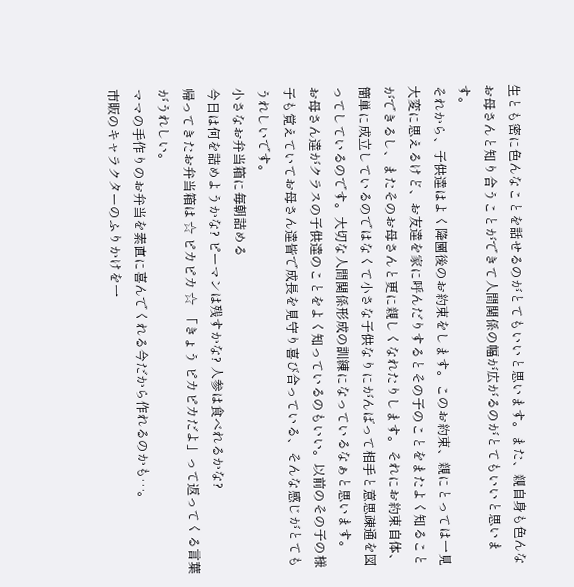生とも密に色んなことを話せるのがとてもいいと思います。また、親自身も色んなお母さんと知り合うことができて人間関係の幅が広がるのがとてもいいと思います。
それから、子供達はよく降園後のお約束をします。このお約束、親にとっては一見大変に思えるけど、お友達を家に呼んだりするとその子のことをまたよく知ることができるし、またそのお母さんと更に親しくなれたりします。それにお約束自体、簡単に成立しているのではなくて小さな子供なりにがんばって相手と意思疎通を図ってしているのです。大切な人間関係形成の訓練になっているなぁと思います。
お母さん達がクラスの子供達のことをよく知っているのもいい。以前のその子の様子も覚えていてお母さん達皆で成長を見守り喜び合っている、そんな感じがとてもうれしいです。
小さなお弁当箱に毎朝詰める
今日は何を詰めようかな? ピーマンは残すかな? 人参は食べれるかな?
帰ってきたお弁当箱は ☆ ピカピカ ☆  「きょう ピカピカだよ」って返ってくる言葉がうれしい。
ママの手作りのお弁当を素直に喜んでくれる今だから作れるのかも…。
市販のキャラクターのふりかけを一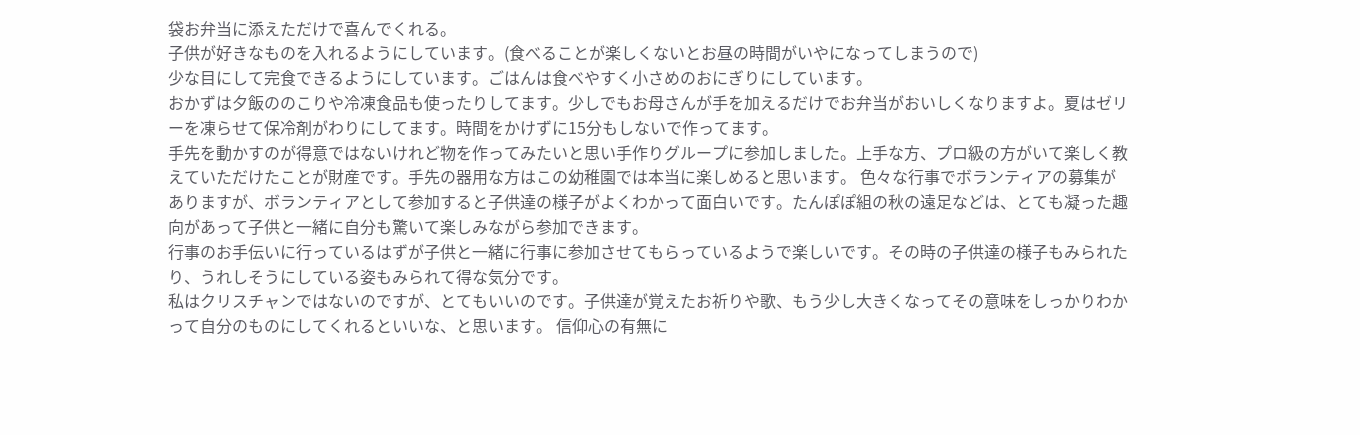袋お弁当に添えただけで喜んでくれる。
子供が好きなものを入れるようにしています。(食べることが楽しくないとお昼の時間がいやになってしまうので)
少な目にして完食できるようにしています。ごはんは食べやすく小さめのおにぎりにしています。
おかずは夕飯ののこりや冷凍食品も使ったりしてます。少しでもお母さんが手を加えるだけでお弁当がおいしくなりますよ。夏はゼリーを凍らせて保冷剤がわりにしてます。時間をかけずに15分もしないで作ってます。
手先を動かすのが得意ではないけれど物を作ってみたいと思い手作りグループに参加しました。上手な方、プロ級の方がいて楽しく教えていただけたことが財産です。手先の器用な方はこの幼稚園では本当に楽しめると思います。 色々な行事でボランティアの募集がありますが、ボランティアとして参加すると子供達の様子がよくわかって面白いです。たんぽぽ組の秋の遠足などは、とても凝った趣向があって子供と一緒に自分も驚いて楽しみながら参加できます。
行事のお手伝いに行っているはずが子供と一緒に行事に参加させてもらっているようで楽しいです。その時の子供達の様子もみられたり、うれしそうにしている姿もみられて得な気分です。
私はクリスチャンではないのですが、とてもいいのです。子供達が覚えたお祈りや歌、もう少し大きくなってその意味をしっかりわかって自分のものにしてくれるといいな、と思います。 信仰心の有無に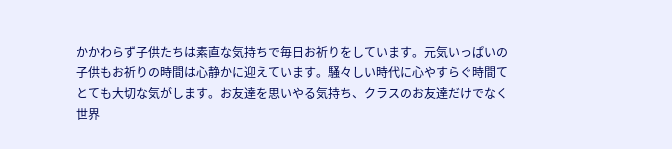かかわらず子供たちは素直な気持ちで毎日お祈りをしています。元気いっぱいの子供もお祈りの時間は心静かに迎えています。騒々しい時代に心やすらぐ時間てとても大切な気がします。お友達を思いやる気持ち、クラスのお友達だけでなく世界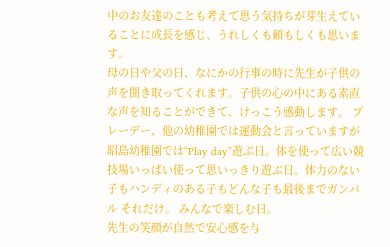中のお友達のことも考えて思う気持ちが芽生えていることに成長を感じ、うれしくも頼もしくも思います。
母の日や父の日、なにかの行事の時に先生が子供の声を聞き取ってくれます。子供の心の中にある素直な声を知ることができて、けっこう感動します。 プレーデー、他の幼稚園では運動会と言っていますが昭島幼稚園では“Play day”遊ぶ日。体を使って広い競技場いっぱい使って思いっきり遊ぶ日。体力のない子もハンディのある子もどんな子も最後までガンバル それだけ。 みんなで楽しむ日。
先生の笑顔が自然で安心感を与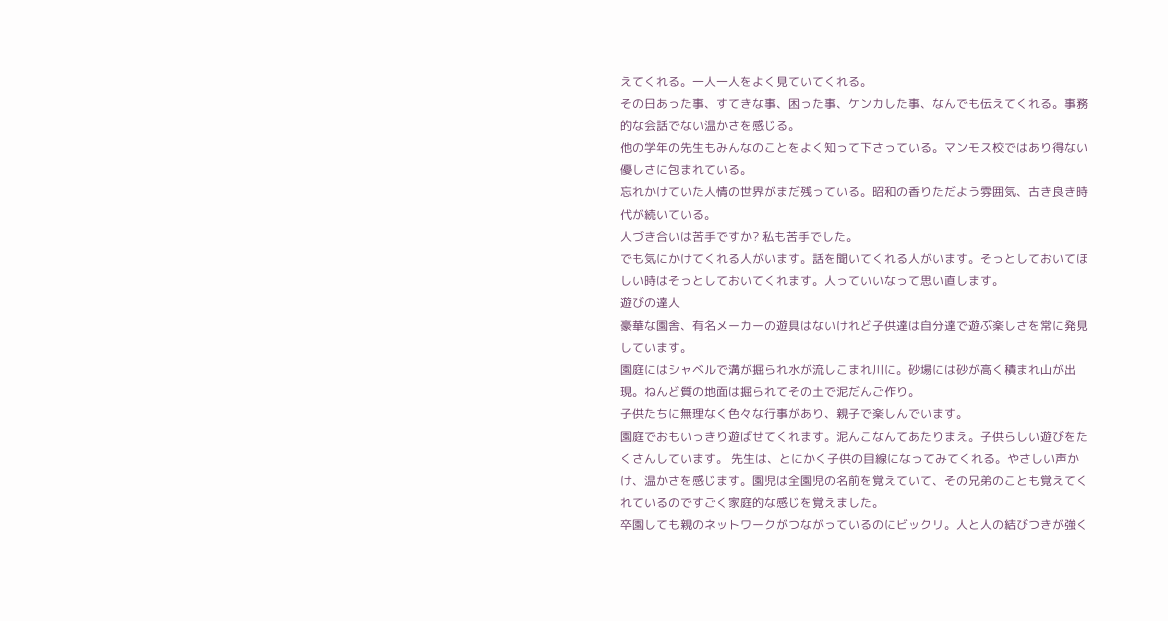えてくれる。一人一人をよく見ていてくれる。
その日あった事、すてきな事、困った事、ケンカした事、なんでも伝えてくれる。事務的な会話でない温かさを感じる。
他の学年の先生もみんなのことをよく知って下さっている。マンモス校ではあり得ない優しさに包まれている。
忘れかけていた人情の世界がまだ残っている。昭和の香りただよう雰囲気、古き良き時代が続いている。
人づき合いは苦手ですか? 私も苦手でした。
でも気にかけてくれる人がいます。話を聞いてくれる人がいます。そっとしておいてほしい時はそっとしておいてくれます。人っていいなって思い直します。
遊びの達人
豪華な園舎、有名メーカーの遊具はないけれど子供達は自分達で遊ぶ楽しさを常に発見しています。
園庭にはシャベルで溝が掘られ水が流しこまれ川に。砂場には砂が高く積まれ山が出現。ねんど質の地面は掘られてその土で泥だんご作り。
子供たちに無理なく色々な行事があり、親子で楽しんでいます。
園庭でおもいっきり遊ばせてくれます。泥んこなんてあたりまえ。子供らしい遊びをたくさんしています。 先生は、とにかく子供の目線になってみてくれる。やさしい声かけ、温かさを感じます。園児は全園児の名前を覚えていて、その兄弟のことも覚えてくれているのですごく家庭的な感じを覚えました。
卒園しても親のネットワークがつながっているのにビックリ。人と人の結びつきが強く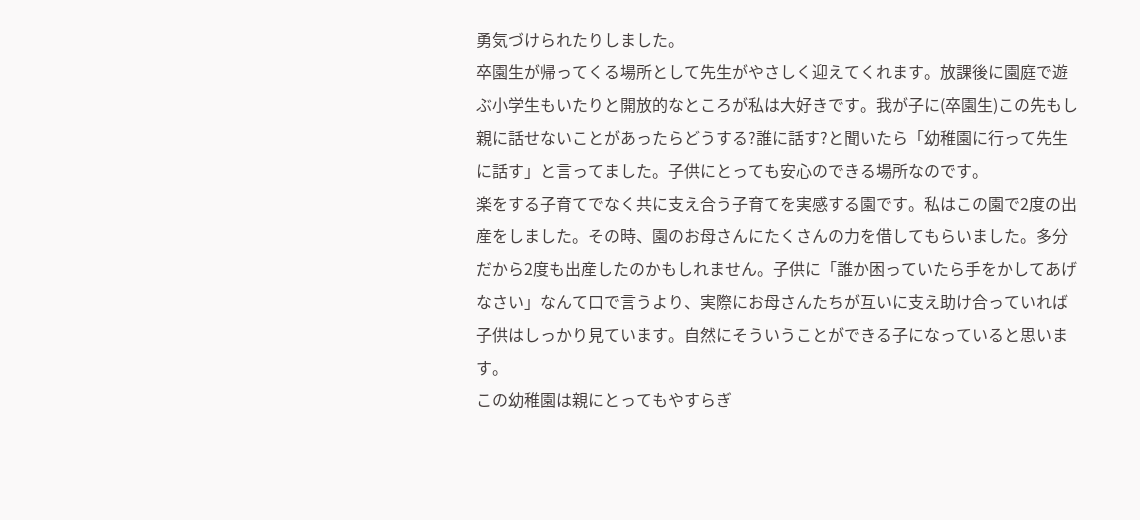勇気づけられたりしました。
卒園生が帰ってくる場所として先生がやさしく迎えてくれます。放課後に園庭で遊ぶ小学生もいたりと開放的なところが私は大好きです。我が子に(卒園生)この先もし親に話せないことがあったらどうする?誰に話す?と聞いたら「幼稚園に行って先生に話す」と言ってました。子供にとっても安心のできる場所なのです。
楽をする子育てでなく共に支え合う子育てを実感する園です。私はこの園で2度の出産をしました。その時、園のお母さんにたくさんの力を借してもらいました。多分だから2度も出産したのかもしれません。子供に「誰か困っていたら手をかしてあげなさい」なんて口で言うより、実際にお母さんたちが互いに支え助け合っていれば子供はしっかり見ています。自然にそういうことができる子になっていると思います。
この幼稚園は親にとってもやすらぎ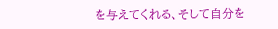を与えてくれる、そして自分を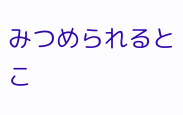みつめられるとこ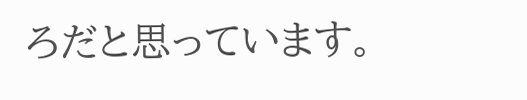ろだと思っています。